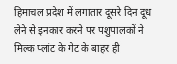हिमाचल प्रदेश में लगातार दूसरे दिन दूध लेने से इनकार करने पर पशुपालकों ने मिल्क प्लांट के गेट के बाहर ही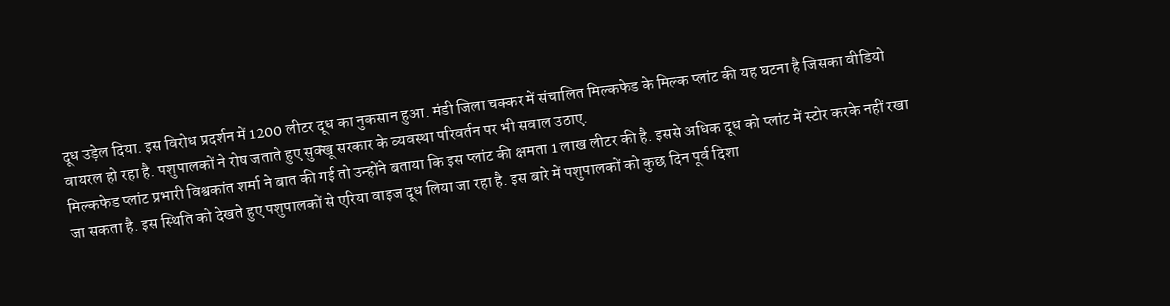दूध उड़ेल दिया. इस विरोध प्रदर्शन में 1200 लीटर दूध का नुकसान हुआ. मंडी जिला चक्कर में संचालित मिल्कफेड के मिल्क प्लांट की यह घटना है जिसका वीडियो वायरल हो रहा है. पशुपालकों ने रोष जताते हुए सुक्खू सरकार के व्यवस्था परिवर्तन पर भी सवाल उठाए.
मिल्कफेड प्लांट प्रभारी विश्वकांत शर्मा ने बात की गई तो उन्होंने बताया कि इस प्लांट की क्षमता 1 लाख लीटर की है. इससे अधिक दूध को प्लांट में स्टोर करके नहीं रखा जा सकता है. इस स्थिति को देखते हुए पशुपालकों से एरिया वाइज दूध लिया जा रहा है. इस बारे में पशुपालकों को कुछ दिन पूर्व दिशा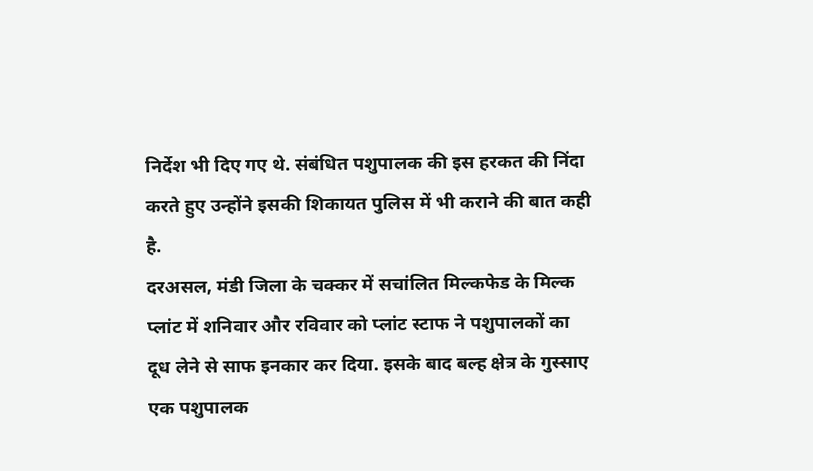निर्देश भी दिए गए थे. संबंधित पशुपालक की इस हरकत की निंदा करते हुए उन्होंने इसकी शिकायत पुलिस में भी कराने की बात कही है.
दरअसल, मंडी जिला के चक्कर में सचांलित मिल्कफेड के मिल्क प्लांट में शनिवार और रविवार को प्लांट स्टाफ ने पशुपालकों का दूध लेने से साफ इनकार कर दिया. इसके बाद बल्ह क्षेत्र के गुस्साए एक पशुपालक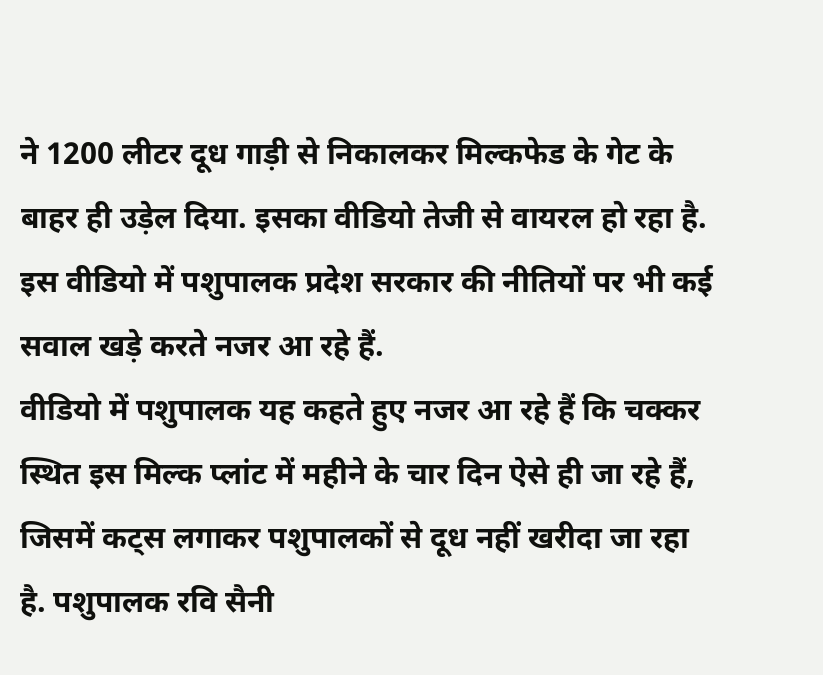ने 1200 लीटर दूध गाड़ी से निकालकर मिल्कफेड के गेट के बाहर ही उड़ेल दिया. इसका वीडियो तेजी से वायरल हो रहा है. इस वीडियो में पशुपालक प्रदेश सरकार की नीतियों पर भी कई सवाल खड़े करते नजर आ रहे हैं.
वीडियो में पशुपालक यह कहते हुए नजर आ रहे हैं कि चक्कर स्थित इस मिल्क प्लांट में महीने के चार दिन ऐसे ही जा रहे हैं, जिसमें कट्स लगाकर पशुपालकों से दूध नहीं खरीदा जा रहा है. पशुपालक रवि सैनी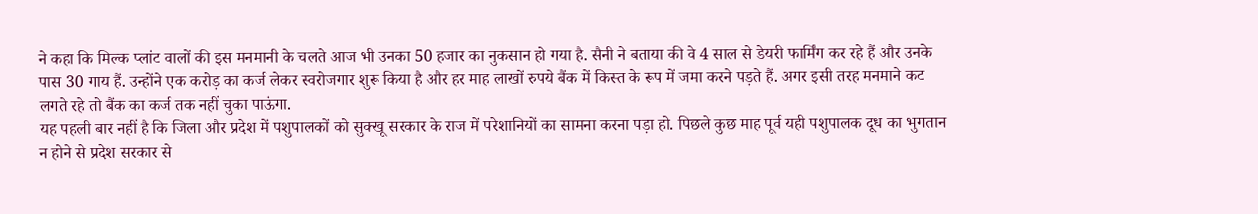ने कहा कि मिल्क प्लांट वालों की इस मनमानी के चलते आज भी उनका 50 हजार का नुकसान हो गया है. सैनी ने बताया की वे 4 साल से डेयरी फार्मिंग कर रहे हैं और उनके पास 30 गाय हैं. उन्होंने एक करोड़ का कर्ज लेकर स्वरोजगार शुरू किया है और हर माह लाखों रुपये बैंक में किस्त के रूप में जमा करने पड़ते हैं. अगर इसी तरह मनमाने कट लगते रहे तो बैंक का कर्ज तक नहीं चुका पाऊंगा.
यह पहली बार नहीं है कि जिला और प्रदेश में पशुपालकों को सुक्खू सरकार के राज में परेशानियों का सामना करना पड़ा हो. पिछले कुछ माह पूर्व यही पशुपालक दूध का भुगतान न होने से प्रदेश सरकार से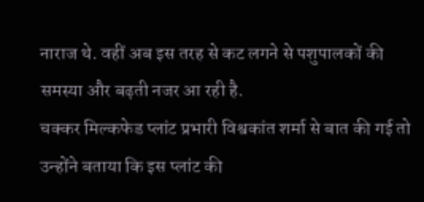नाराज थे. वहीं अब इस तरह से कट लगने से पशुपालकों की समस्या और बढ़ती नजर आ रही है.
चक्कर मिल्कफेड प्लांट प्रभारी विश्वकांत शर्मा से बात की गई तो उन्होंने बताया कि इस प्लांट की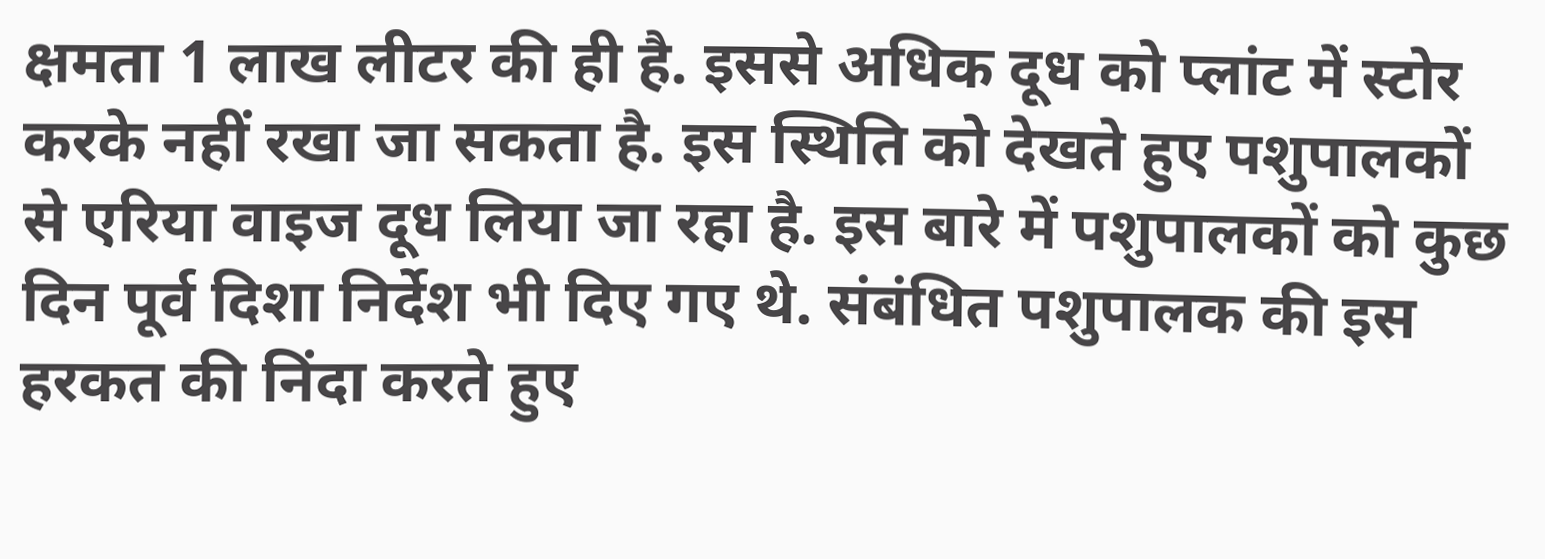क्षमता 1 लाख लीटर की ही है. इससे अधिक दूध को प्लांट में स्टोर करके नहीं रखा जा सकता है. इस स्थिति को देखते हुए पशुपालकों से एरिया वाइज दूध लिया जा रहा है. इस बारे में पशुपालकों को कुछ दिन पूर्व दिशा निर्देश भी दिए गए थे. संबंधित पशुपालक की इस हरकत की निंदा करते हुए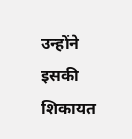उन्होंने इसकी शिकायत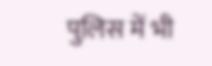पुलिस में भी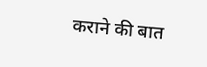कराने की बात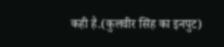कही है.(कुलवीर सिंह का इनपुट)